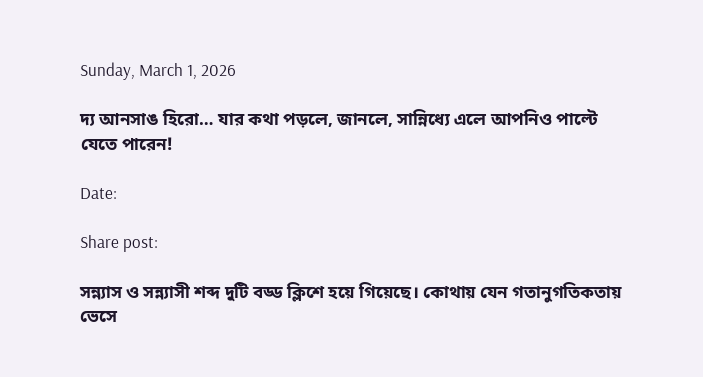Sunday, March 1, 2026

দ্য আনসাঙ হিরো… যার কথা পড়লে, জানলে, সান্নিধ্যে এলে আপনিও পাল্টে যেতে পারেন!

Date:

Share post:

সন্ন্যাস ও সন্ন্যাসী শব্দ দুটি বড্ড ক্লিশে হয়ে গিয়েছে। কোথায় যেন গতানুগতিকতায় ভেসে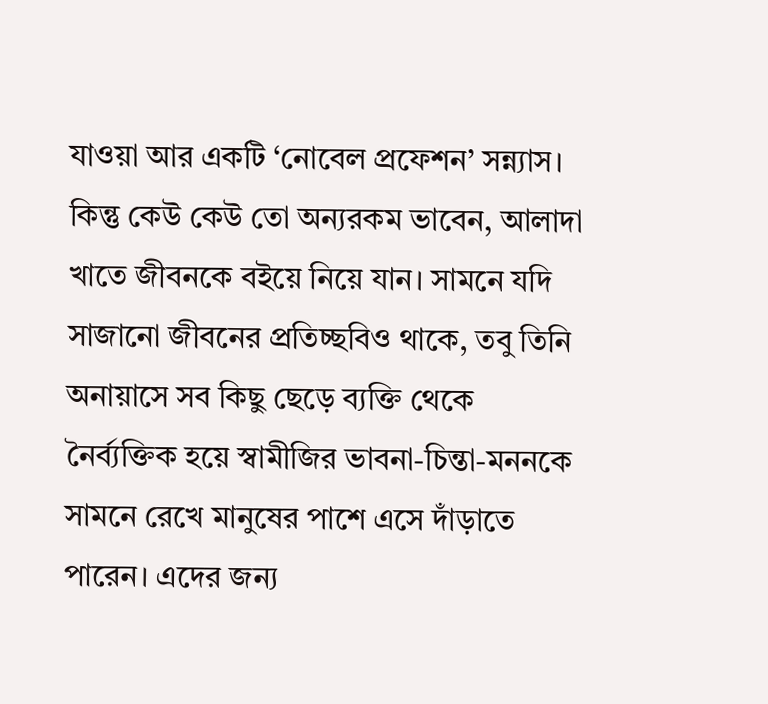যাওয়া আর একটি ‘নোবেল প্রফেশন’ সন্ন্যাস। কিন্তু কেউ কেউ তো অন্যরকম ভাবেন, আলাদা খাতে জীবনকে বইয়ে নিয়ে যান। সামনে যদি সাজানো জীবনের প্রতিচ্ছবিও থাকে, তবু তিনি অনায়াসে সব কিছু ছেড়ে ব্যক্তি থেকে নৈর্ব্যক্তিক হয়ে স্বামীজির ভাবনা-চিন্তা-মননকে সামনে রেখে মানুষের পাশে এসে দাঁড়াতে পারেন। এদের জন্য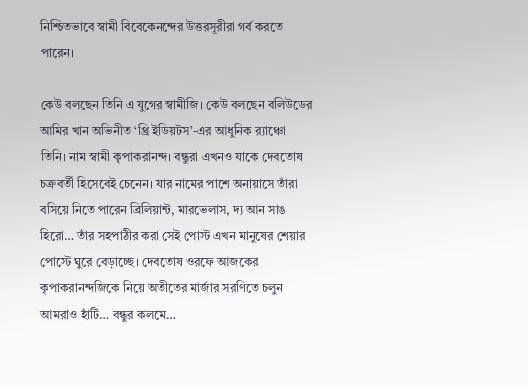নিশ্চিতভাবে স্বামী বিবেকেনন্দের উত্তরসূরীরা গর্ব করতে পারেন।

কেউ বলছেন তিনি এ যুগের স্বামীজি। কেউ বলছেন বলিউডের আমির খান অভিনীত ‘থ্রি ইডিয়টস’-এর আধুনিক র‍্যাঞ্চো তিনি। নাম স্বামী কৃপাকরানন্দ। বন্ধুরা এখনও যাকে দেবতোষ চক্রবর্তী হিসেবেই চেনেন। যার নামের পাশে অনায়াসে তাঁরা বসিয়ে নিতে পারেন ব্রিলিয়ান্ট, মারভেলাস, দ্য আন সাঙ হিরো… তাঁর সহপাঠীর করা সেই পোস্ট এখন মানুষের শেয়ার পোস্টে ঘুরে বেড়াচ্ছে। দেবতোষ ওরফে আজকের কৃপাকরানন্দজিকে নিয়ে অতীতের মার্জার সরণিতে চলুন আমরাও হাঁটি… বন্ধুর কলমে…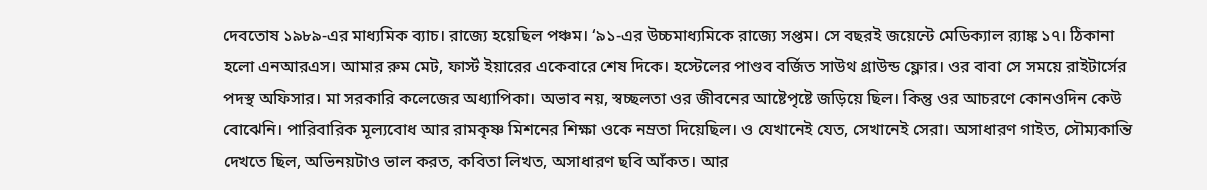দেবতোষ ১৯৮৯-এর মাধ্যমিক ব্যাচ। রাজ্যে হয়েছিল পঞ্চম। ‘৯১-এর উচ্চমাধ্যমিকে রাজ্যে সপ্তম। সে বছরই জয়েন্টে মেডিক্যাল র‍্যাঙ্ক ১৭। ঠিকানা হলো এনআরএস। আমার রুম মেট, ফার্স্ট ইয়ারের একেবারে শেষ দিকে। হস্টেলের পাণ্ডব বর্জিত সাউথ গ্রাউন্ড ফ্লোর। ওর বাবা সে সময়ে রাইটার্সের পদস্থ অফিসার। মা সরকারি কলেজের অধ্যাপিকা। অভাব নয়, স্বচ্ছলতা ওর জীবনের আষ্টেপৃষ্টে জড়িয়ে ছিল। কিন্তু ওর আচরণে কোনওদিন কেউ বোঝেনি। পারিবারিক মূল্যবোধ আর রামকৃষ্ণ মিশনের শিক্ষা ওকে নম্রতা দিয়েছিল। ও যেখানেই যেত, সেখানেই সেরা। অসাধারণ গাইত, সৌম্যকান্তি দেখতে ছিল, অভিনয়টাও ভাল করত, কবিতা লিখত, অসাধারণ ছবি আঁকত। আর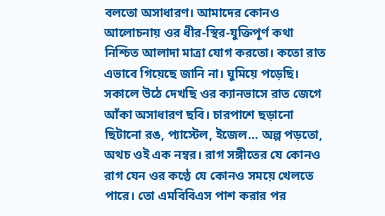বলতো অসাধারণ। আমাদের কোনও আলোচনায় ওর ধীর-স্থির-যুক্তিপূর্ণ কথা নিশ্চিত আলাদা মাত্রা যোগ করতো। কতো রাত এভাবে গিয়েছে জানি না। ঘুমিয়ে পড়েছি। সকালে উঠে দেখছি ওর ক্যানভাসে রাত জেগে আঁকা অসাধারণ ছবি। চারপাশে ছড়ানো ছিটানো রঙ, প্যাস্টেল, ইজেল… অল্প পড়তো, অথচ ওই এক নম্বর। রাগ সঙ্গীতের যে কোনও রাগ যেন ওর কণ্ঠে যে কোনও সময়ে খেলতে পারে। তো এমবিবিএস পাশ করার পর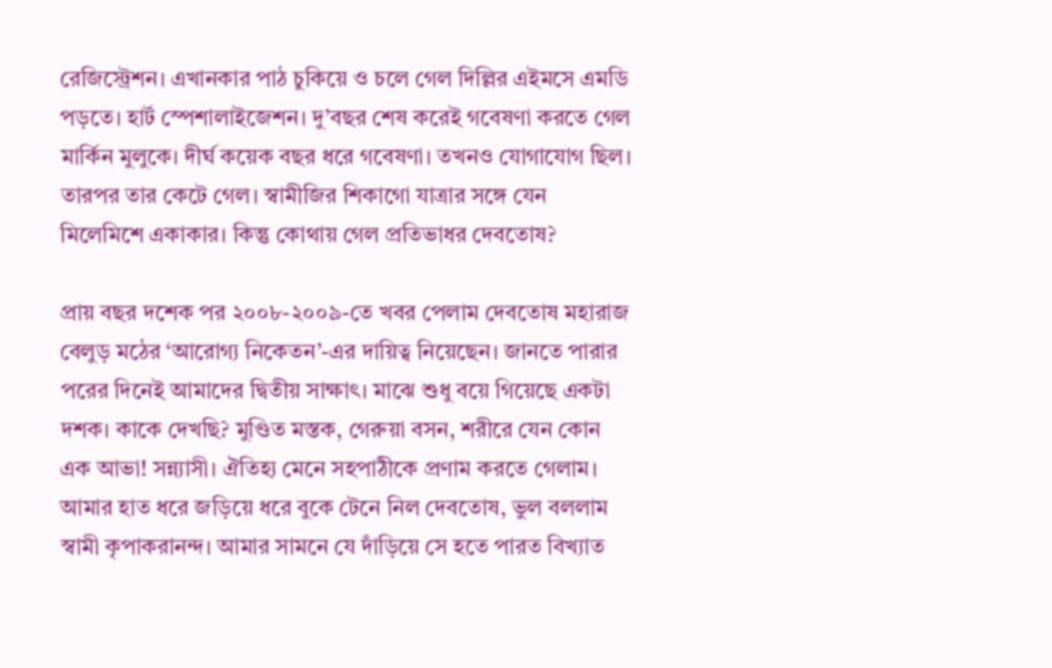রেজিস্ট্রেশন। এখানকার পাঠ চুকিয়ে ও চলে গেল দিল্লির এইমসে এমডি পড়তে। হার্ট স্পেশালাইজেশন। দু’বছর শেষ করেই গবেষণা করতে গেল মার্কিন মুলুকে। দীর্ঘ কয়েক বছর ধরে গবেষণা। তখনও যোগাযোগ ছিল। তারপর তার কেটে গেল। স্বামীজির শিকাগো যাত্রার সঙ্গে যেন মিলেমিশে একাকার। কিন্তু কোথায় গেল প্রতিভাধর দেবতোষ?

প্রায় বছর দশেক পর ২০০৮-২০০৯-তে খবর পেলাম দেবতোষ মহারাজ বেলুড় মঠের ‘আরোগ্য নিকেতন’-এর দায়িত্ব নিয়েছেন। জানতে পারার পরের দিনেই আমাদের দ্বিতীয় সাক্ষাৎ। মাঝে শুধু বয়ে গিয়েছে একটা দশক। কাকে দেখছি? মুণ্ডিত মস্তক, গেরুয়া বসন, শরীরে যেন কোন এক আভা! সন্ন্যাসী। ঐতিহ্য মেনে সহপাঠীকে প্রণাম করতে গেলাম। আমার হাত ধরে জড়িয়ে ধরে বুকে টেনে নিল দেবতোষ, ভুল বললাম স্বামী কৃপাকরানন্দ। আমার সামনে যে দাঁড়িয়ে সে হতে পারত বিখ্যাত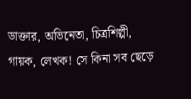ডাক্তার, অভিনেতা, চিত্রশিল্পী, গায়ক, লেখক! সে কিনা সব ছেড়ে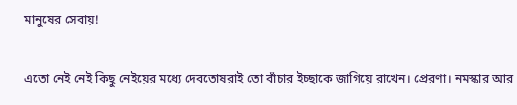মানুষের সেবায়!

এতো নেই নেই কিছু নেইয়ের মধ্যে দেবতোষরাই তো বাঁচার ইচ্ছাকে জাগিয়ে রাখেন। প্রেরণা। নমস্কার আর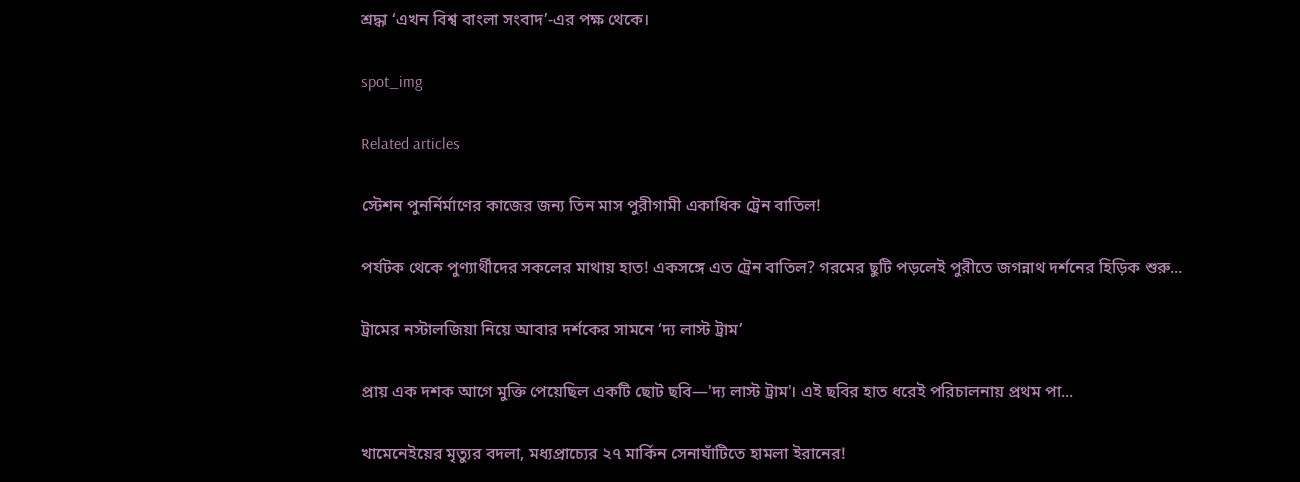শ্রদ্ধা ‘এখন বিশ্ব বাংলা সংবাদ’-এর পক্ষ থেকে।

spot_img

Related articles

স্টেশন পুনর্নির্মাণের কাজের জন্য তিন মাস পুরীগামী একাধিক ট্রেন বাতিল!

পর্যটক থেকে পুণ্যার্থীদের সকলের মাথায় হাত! একসঙ্গে এত ট্রেন বাতিল? গরমের ছুটি পড়লেই পুরীতে জগন্নাথ দর্শনের হিড়িক শুরু...

ট্রামের নস্টালজিয়া নিয়ে আবার দর্শকের সামনে ‘দ্য লাস্ট ট্রাম’

প্রায় এক দশক আগে মুক্তি পেয়েছিল একটি ছোট ছবি—'দ্য লাস্ট ট্রাম'। এই ছবির হাত ধরেই পরিচালনায় প্রথম পা...

খামেনেইয়ের মৃত্যুর বদলা, মধ্যপ্রাচ্যের ২৭ মার্কিন সেনাঘাঁটিতে হামলা ইরানের!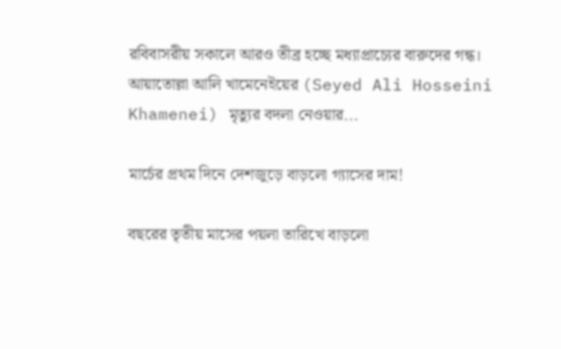রবিবাসরীয় সকালে আরও তীব্র হচ্ছে মধ্যাপ্রাচ্যের বারুদের গন্ধ। আয়াতোল্লা আলি খামেনেইয়ের (Seyed Ali Hosseini Khamenei) মৃত্যুর বদলা নেওয়ার...

মার্চের প্রথম দিনে দেশজুড়ে বাড়লো গ্যাসের দাম!

বছরের তৃতীয় মাসের পয়লা তারিখে বাড়লো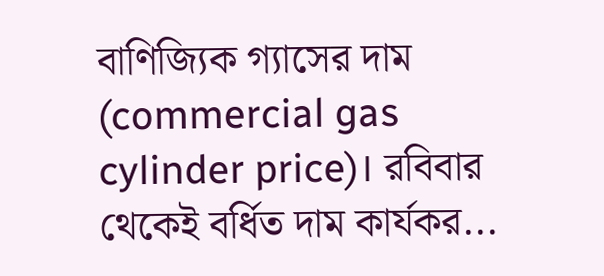বাণিজ্যিক গ্যাসের দাম (commercial gas cylinder price)। রবিবার থেকেই বর্ধিত দাম কার্যকর...